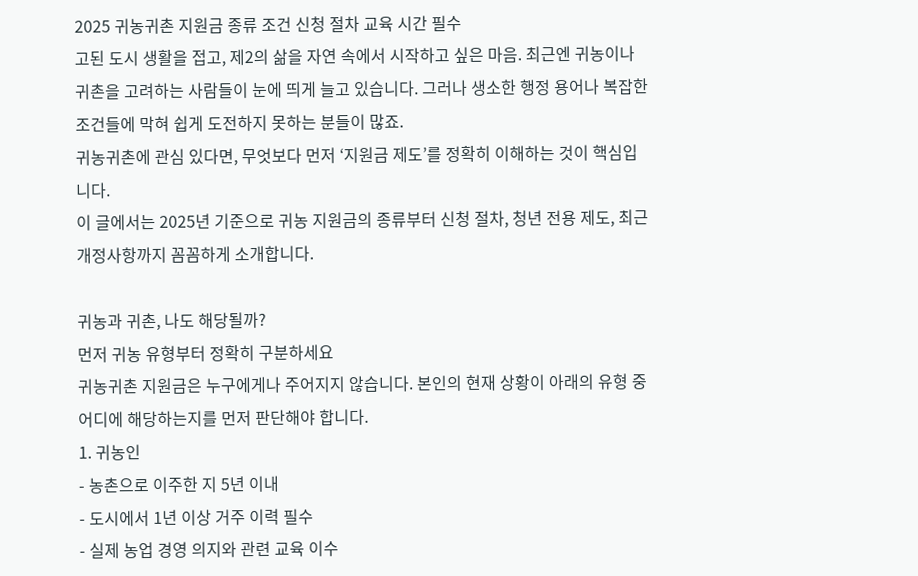2025 귀농귀촌 지원금 종류 조건 신청 절차 교육 시간 필수
고된 도시 생활을 접고, 제2의 삶을 자연 속에서 시작하고 싶은 마음. 최근엔 귀농이나 귀촌을 고려하는 사람들이 눈에 띄게 늘고 있습니다. 그러나 생소한 행정 용어나 복잡한 조건들에 막혀 쉽게 도전하지 못하는 분들이 많죠.
귀농귀촌에 관심 있다면, 무엇보다 먼저 ‘지원금 제도’를 정확히 이해하는 것이 핵심입니다.
이 글에서는 2025년 기준으로 귀농 지원금의 종류부터 신청 절차, 청년 전용 제도, 최근 개정사항까지 꼼꼼하게 소개합니다.

귀농과 귀촌, 나도 해당될까?
먼저 귀농 유형부터 정확히 구분하세요
귀농귀촌 지원금은 누구에게나 주어지지 않습니다. 본인의 현재 상황이 아래의 유형 중 어디에 해당하는지를 먼저 판단해야 합니다.
1. 귀농인
- 농촌으로 이주한 지 5년 이내
- 도시에서 1년 이상 거주 이력 필수
- 실제 농업 경영 의지와 관련 교육 이수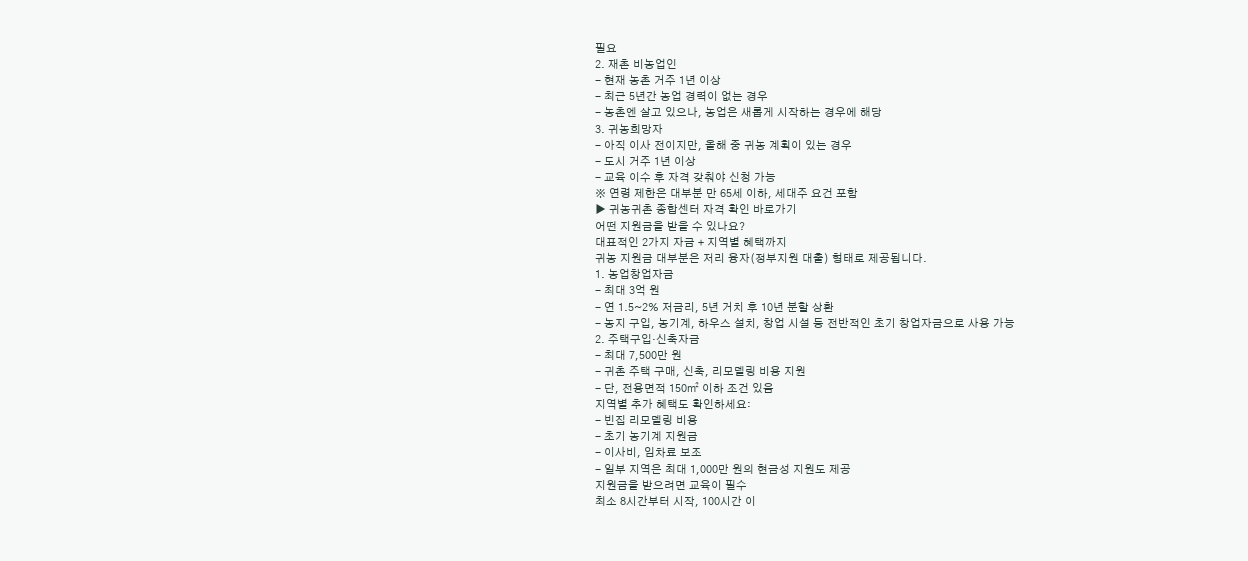필요
2. 재촌 비농업인
- 현재 농촌 거주 1년 이상
- 최근 5년간 농업 경력이 없는 경우
- 농촌엔 살고 있으나, 농업은 새롭게 시작하는 경우에 해당
3. 귀농희망자
- 아직 이사 전이지만, 올해 중 귀농 계획이 있는 경우
- 도시 거주 1년 이상
- 교육 이수 후 자격 갖춰야 신청 가능
※ 연령 제한은 대부분 만 65세 이하, 세대주 요건 포함
▶ 귀농귀촌 종합센터 자격 확인 바로가기
어떤 지원금을 받을 수 있나요?
대표적인 2가지 자금 + 지역별 혜택까지
귀농 지원금 대부분은 저리 융자(정부지원 대출) 형태로 제공됩니다.
1. 농업창업자금
- 최대 3억 원
- 연 1.5~2% 저금리, 5년 거치 후 10년 분할 상환
- 농지 구입, 농기계, 하우스 설치, 창업 시설 등 전반적인 초기 창업자금으로 사용 가능
2. 주택구입·신축자금
- 최대 7,500만 원
- 귀촌 주택 구매, 신축, 리모델링 비용 지원
- 단, 전용면적 150㎡ 이하 조건 있음
지역별 추가 혜택도 확인하세요:
- 빈집 리모델링 비용
- 초기 농기계 지원금
- 이사비, 임차료 보조
- 일부 지역은 최대 1,000만 원의 현금성 지원도 제공
지원금을 받으려면 교육이 필수
최소 8시간부터 시작, 100시간 이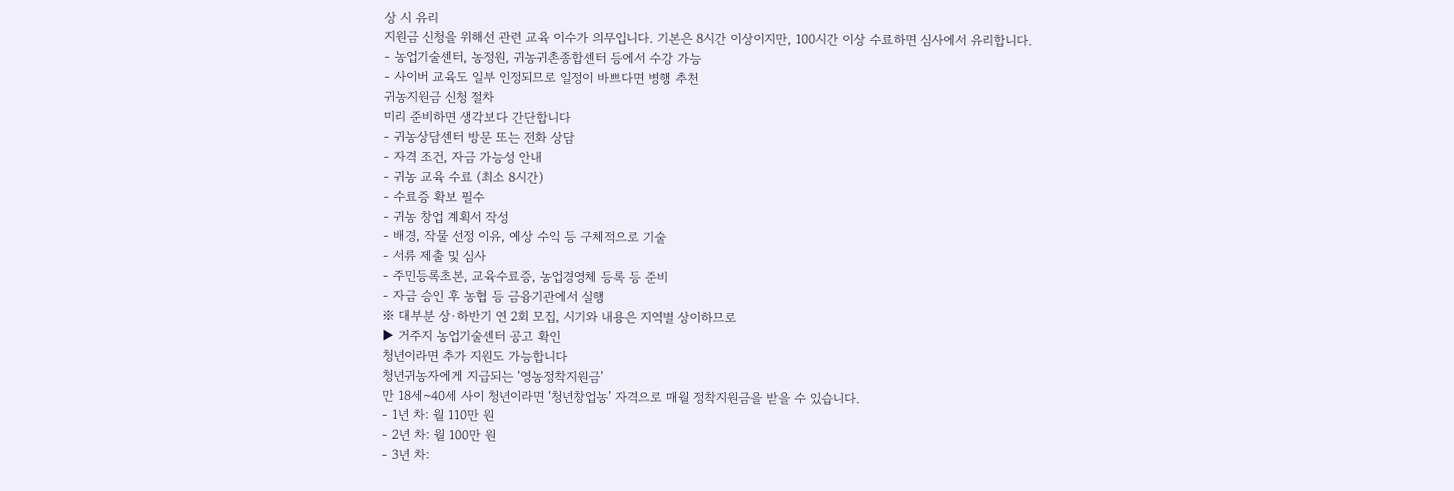상 시 유리
지원금 신청을 위해선 관련 교육 이수가 의무입니다. 기본은 8시간 이상이지만, 100시간 이상 수료하면 심사에서 유리합니다.
- 농업기술센터, 농정원, 귀농귀촌종합센터 등에서 수강 가능
- 사이버 교육도 일부 인정되므로 일정이 바쁘다면 병행 추천
귀농지원금 신청 절차
미리 준비하면 생각보다 간단합니다
- 귀농상담센터 방문 또는 전화 상담
- 자격 조건, 자금 가능성 안내
- 귀농 교육 수료 (최소 8시간)
- 수료증 확보 필수
- 귀농 창업 계획서 작성
- 배경, 작물 선정 이유, 예상 수익 등 구체적으로 기술
- 서류 제출 및 심사
- 주민등록초본, 교육수료증, 농업경영체 등록 등 준비
- 자금 승인 후 농협 등 금융기관에서 실행
※ 대부분 상·하반기 연 2회 모집, 시기와 내용은 지역별 상이하므로
▶ 거주지 농업기술센터 공고 확인
청년이라면 추가 지원도 가능합니다
청년귀농자에게 지급되는 ‘영농정착지원금’
만 18세~40세 사이 청년이라면 ‘청년창업농’ 자격으로 매월 정착지원금을 받을 수 있습니다.
- 1년 차: 월 110만 원
- 2년 차: 월 100만 원
- 3년 차: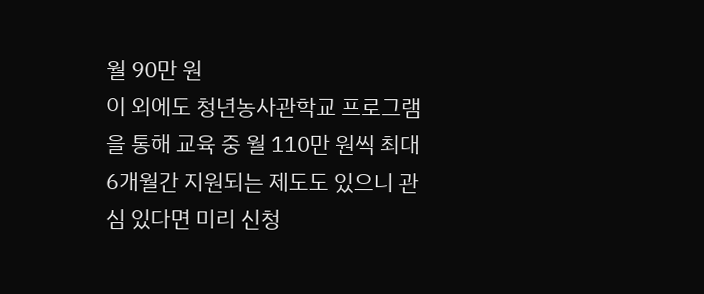월 90만 원
이 외에도 청년농사관학교 프로그램을 통해 교육 중 월 110만 원씩 최대 6개월간 지원되는 제도도 있으니 관심 있다면 미리 신청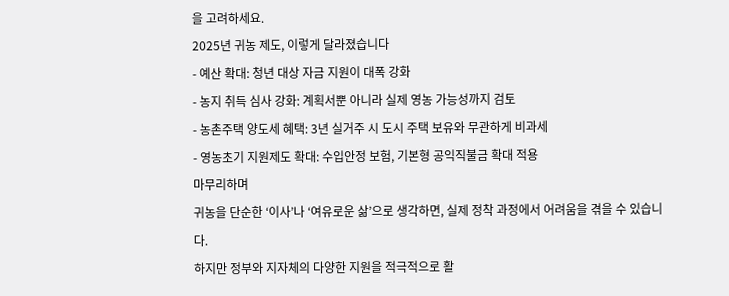을 고려하세요.
2025년 귀농 제도, 이렇게 달라졌습니다
- 예산 확대: 청년 대상 자금 지원이 대폭 강화
- 농지 취득 심사 강화: 계획서뿐 아니라 실제 영농 가능성까지 검토
- 농촌주택 양도세 혜택: 3년 실거주 시 도시 주택 보유와 무관하게 비과세
- 영농초기 지원제도 확대: 수입안정 보험, 기본형 공익직불금 확대 적용
마무리하며
귀농을 단순한 ‘이사’나 ‘여유로운 삶’으로 생각하면, 실제 정착 과정에서 어려움을 겪을 수 있습니다.
하지만 정부와 지자체의 다양한 지원을 적극적으로 활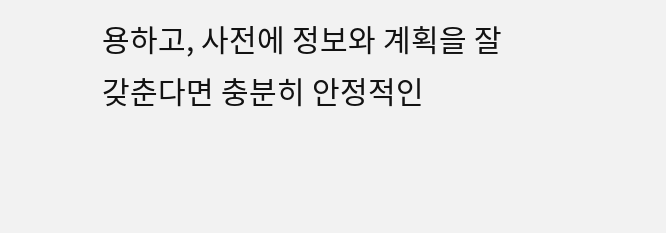용하고, 사전에 정보와 계획을 잘 갖춘다면 충분히 안정적인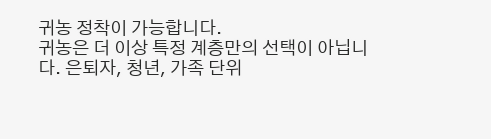귀농 정착이 가능합니다.
귀농은 더 이상 특정 계층만의 선택이 아닙니다. 은퇴자, 청년, 가족 단위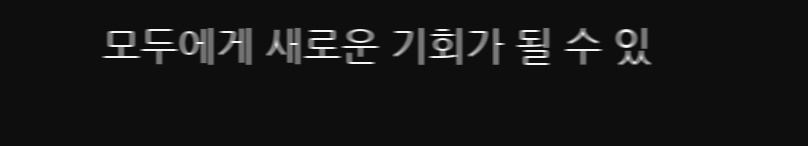모두에게 새로운 기회가 될 수 있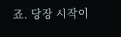죠. 당장 시작이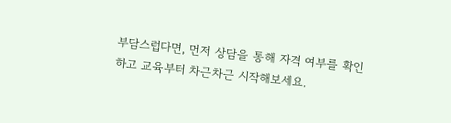부담스럽다면, 먼저 상담을 통해 자격 여부를 확인하고 교육부터 차근차근 시작해보세요.